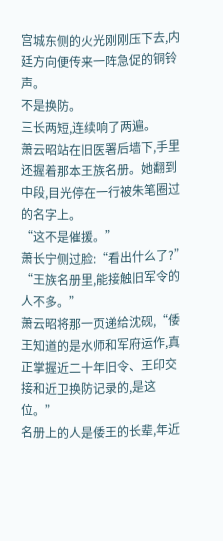宫城东侧的火光刚刚压下去,内廷方向便传来一阵急促的铜铃声。
不是换防。
三长两短,连续响了两遍。
萧云昭站在旧医署后墙下,手里还握着那本王族名册。她翻到中段,目光停在一行被朱笔圈过的名字上。
“这不是催援。”
萧长宁侧过脸:“看出什么了?”
“王族名册里,能接触旧军令的人不多。”
萧云昭将那一页递给沈砚,“倭王知道的是水师和军府运作,真正掌握近二十年旧令、王印交接和近卫换防记录的,是这位。”
名册上的人是倭王的长辈,年近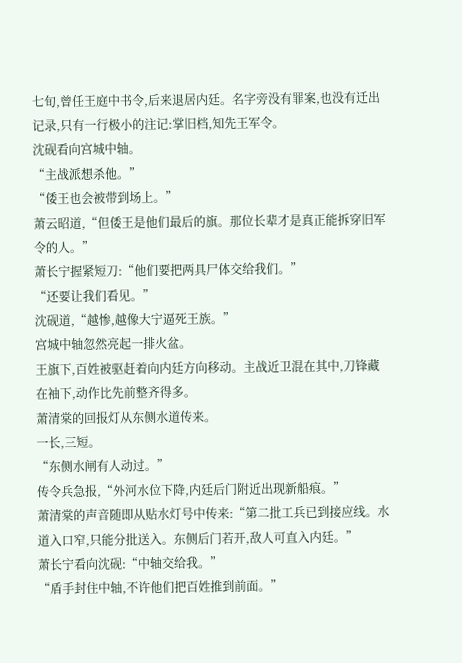七旬,曾任王庭中书令,后来退居内廷。名字旁没有罪案,也没有迁出记录,只有一行极小的注记:掌旧档,知先王军令。
沈砚看向宫城中轴。
“主战派想杀他。”
“倭王也会被带到场上。”
萧云昭道,“但倭王是他们最后的旗。那位长辈才是真正能拆穿旧军令的人。”
萧长宁握紧短刀:“他们要把两具尸体交给我们。”
“还要让我们看见。”
沈砚道,“越惨,越像大宁逼死王族。”
宫城中轴忽然亮起一排火盆。
王旗下,百姓被驱赶着向内廷方向移动。主战近卫混在其中,刀锋藏在袖下,动作比先前整齐得多。
萧清棠的回报灯从东侧水道传来。
一长,三短。
“东侧水闸有人动过。”
传令兵急报,“外河水位下降,内廷后门附近出现新船痕。”
萧清棠的声音随即从贴水灯号中传来:“第二批工兵已到接应线。水道入口窄,只能分批送入。东侧后门若开,敌人可直入内廷。”
萧长宁看向沈砚:“中轴交给我。”
“盾手封住中轴,不许他们把百姓推到前面。”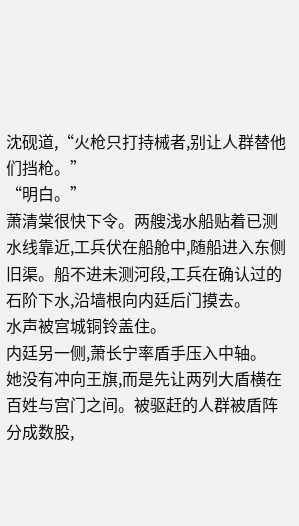沈砚道,“火枪只打持械者,别让人群替他们挡枪。”
“明白。”
萧清棠很快下令。两艘浅水船贴着已测水线靠近,工兵伏在船舱中,随船进入东侧旧渠。船不进未测河段,工兵在确认过的石阶下水,沿墙根向内廷后门摸去。
水声被宫城铜铃盖住。
内廷另一侧,萧长宁率盾手压入中轴。
她没有冲向王旗,而是先让两列大盾横在百姓与宫门之间。被驱赶的人群被盾阵分成数股,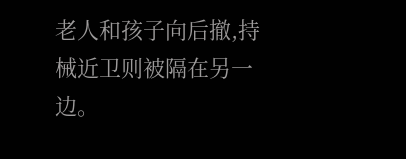老人和孩子向后撤,持械近卫则被隔在另一边。